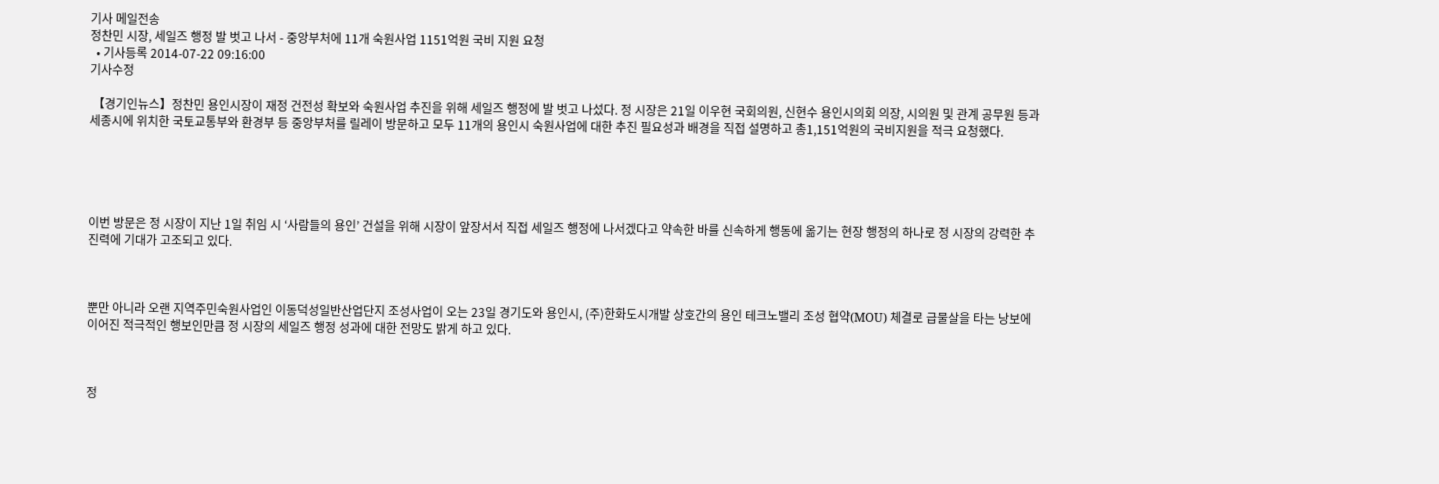기사 메일전송
정찬민 시장, 세일즈 행정 발 벗고 나서 - 중앙부처에 11개 숙원사업 1151억원 국비 지원 요청
  • 기사등록 2014-07-22 09:16:00
기사수정

 【경기인뉴스】정찬민 용인시장이 재정 건전성 확보와 숙원사업 추진을 위해 세일즈 행정에 발 벗고 나섰다. 정 시장은 21일 이우현 국회의원, 신현수 용인시의회 의장, 시의원 및 관계 공무원 등과 세종시에 위치한 국토교통부와 환경부 등 중앙부처를 릴레이 방문하고 모두 11개의 용인시 숙원사업에 대한 추진 필요성과 배경을 직접 설명하고 총1,151억원의 국비지원을 적극 요청했다.





이번 방문은 정 시장이 지난 1일 취임 시 ‘사람들의 용인’ 건설을 위해 시장이 앞장서서 직접 세일즈 행정에 나서겠다고 약속한 바를 신속하게 행동에 옮기는 현장 행정의 하나로 정 시장의 강력한 추진력에 기대가 고조되고 있다.



뿐만 아니라 오랜 지역주민숙원사업인 이동덕성일반산업단지 조성사업이 오는 23일 경기도와 용인시, (주)한화도시개발 상호간의 용인 테크노밸리 조성 협약(MOU) 체결로 급물살을 타는 낭보에 이어진 적극적인 행보인만큼 정 시장의 세일즈 행정 성과에 대한 전망도 밝게 하고 있다.



정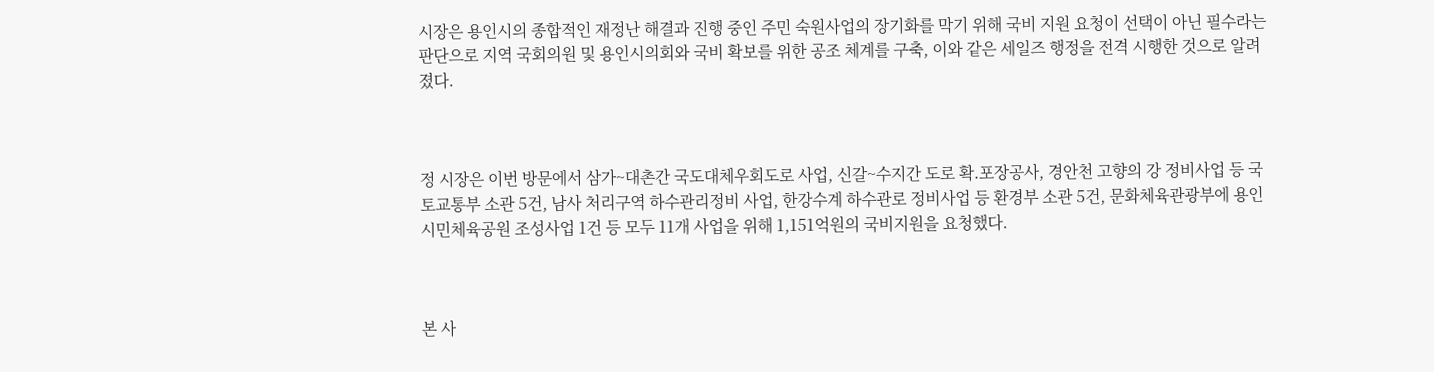시장은 용인시의 종합적인 재정난 해결과 진행 중인 주민 숙원사업의 장기화를 막기 위해 국비 지원 요청이 선택이 아닌 필수라는 판단으로 지역 국회의원 및 용인시의회와 국비 확보를 위한 공조 체계를 구축, 이와 같은 세일즈 행정을 전격 시행한 것으로 알려졌다.



정 시장은 이번 방문에서 삼가~대촌간 국도대체우회도로 사업, 신갈~수지간 도로 확.포장공사, 경안천 고향의 강 정비사업 등 국토교통부 소관 5건, 남사 처리구역 하수관리정비 사업, 한강수계 하수관로 정비사업 등 환경부 소관 5건, 문화체육관광부에 용인 시민체육공원 조성사업 1건 등 모두 11개 사업을 위해 1,151억원의 국비지원을 요청했다.



본 사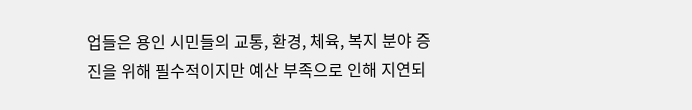업들은 용인 시민들의 교통, 환경, 체육, 복지 분야 증진을 위해 필수적이지만 예산 부족으로 인해 지연되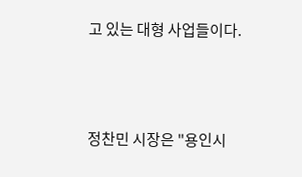고 있는 대형 사업들이다.



정찬민 시장은 "용인시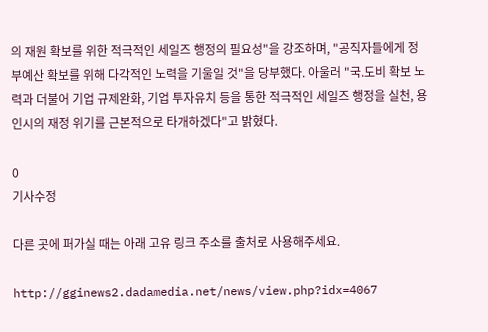의 재원 확보를 위한 적극적인 세일즈 행정의 필요성"을 강조하며, "공직자들에게 정부예산 확보를 위해 다각적인 노력을 기울일 것"을 당부했다. 아울러 "국.도비 확보 노력과 더불어 기업 규제완화, 기업 투자유치 등을 통한 적극적인 세일즈 행정을 실천, 용인시의 재정 위기를 근본적으로 타개하겠다"고 밝혔다.

0
기사수정

다른 곳에 퍼가실 때는 아래 고유 링크 주소를 출처로 사용해주세요.

http://gginews2.dadamedia.net/news/view.php?idx=4067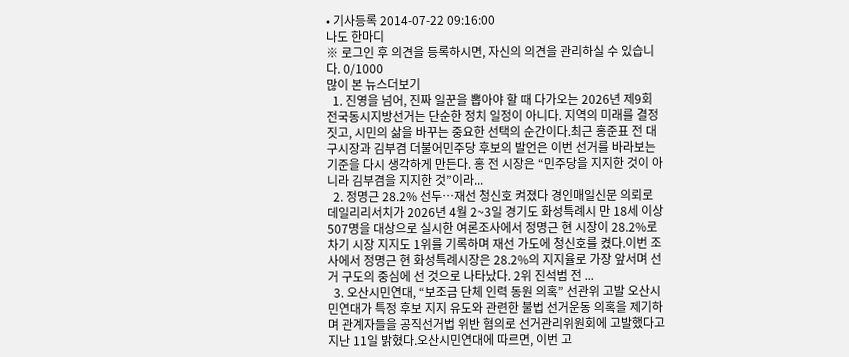• 기사등록 2014-07-22 09:16:00
나도 한마디
※ 로그인 후 의견을 등록하시면, 자신의 의견을 관리하실 수 있습니다. 0/1000
많이 본 뉴스더보기
  1. 진영을 넘어, 진짜 일꾼을 뽑아야 할 때 다가오는 2026년 제9회 전국동시지방선거는 단순한 정치 일정이 아니다. 지역의 미래를 결정짓고, 시민의 삶을 바꾸는 중요한 선택의 순간이다.최근 홍준표 전 대구시장과 김부겸 더불어민주당 후보의 발언은 이번 선거를 바라보는 기준을 다시 생각하게 만든다. 홍 전 시장은 “민주당을 지지한 것이 아니라 김부겸을 지지한 것”이라...
  2. 정명근 28.2% 선두…재선 청신호 켜졌다 경인매일신문 의뢰로 데일리리서치가 2026년 4월 2~3일 경기도 화성특례시 만 18세 이상 507명을 대상으로 실시한 여론조사에서 정명근 현 시장이 28.2%로 차기 시장 지지도 1위를 기록하며 재선 가도에 청신호를 켰다.이번 조사에서 정명근 현 화성특례시장은 28.2%의 지지율로 가장 앞서며 선거 구도의 중심에 선 것으로 나타났다. 2위 진석범 전 ...
  3. 오산시민연대, “보조금 단체 인력 동원 의혹” 선관위 고발 오산시민연대가 특정 후보 지지 유도와 관련한 불법 선거운동 의혹을 제기하며 관계자들을 공직선거법 위반 혐의로 선거관리위원회에 고발했다고 지난 11일 밝혔다.오산시민연대에 따르면, 이번 고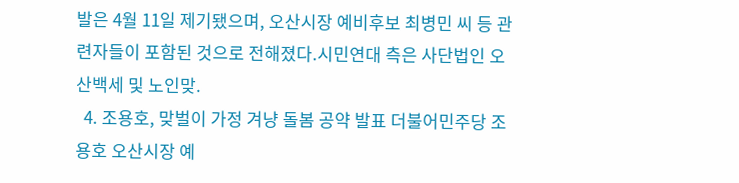발은 4월 11일 제기됐으며, 오산시장 예비후보 최병민 씨 등 관련자들이 포함된 것으로 전해졌다.시민연대 측은 사단법인 오산백세 및 노인맞.
  4. 조용호, 맞벌이 가정 겨냥 돌봄 공약 발표 더불어민주당 조용호 오산시장 예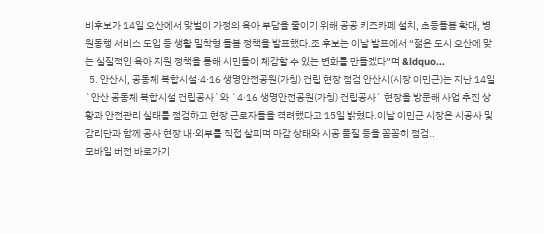비후보가 14일 오산에서 맞벌이 가정의 육아 부담을 줄이기 위해 공공 키즈카페 설치, 초등돌봄 확대, 병원동행 서비스 도입 등 생활 밀착형 돌봄 정책을 발표했다.조 후보는 이날 발표에서 “젊은 도시 오산에 맞는 실질적인 육아 지원 정책을 통해 시민들이 체감할 수 있는 변화를 만들겠다”며 &ldquo...
  5. 안산시, 공동체 복합시설·4·16 생명안전공원(가칭) 건립 현장 점검 안산시(시장 이민근)는 지난 14일 `안산 공동체 복합시설 건립공사`와 `4·16 생명안전공원(가칭) 건립공사` 현장을 방문해 사업 추진 상황과 안전관리 실태를 점검하고 현장 근로자들을 격려했다고 15일 밝혔다.이날 이민근 시장은 시공사 및 감리단과 함께 공사 현장 내·외부를 직접 살피며 마감 상태와 시공 품질 등을 꼼꼼히 점검..
모바일 버전 바로가기